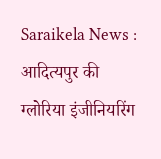Saraikela News : आदित्यपुर की ग्लोरिया इंजीनियरिंग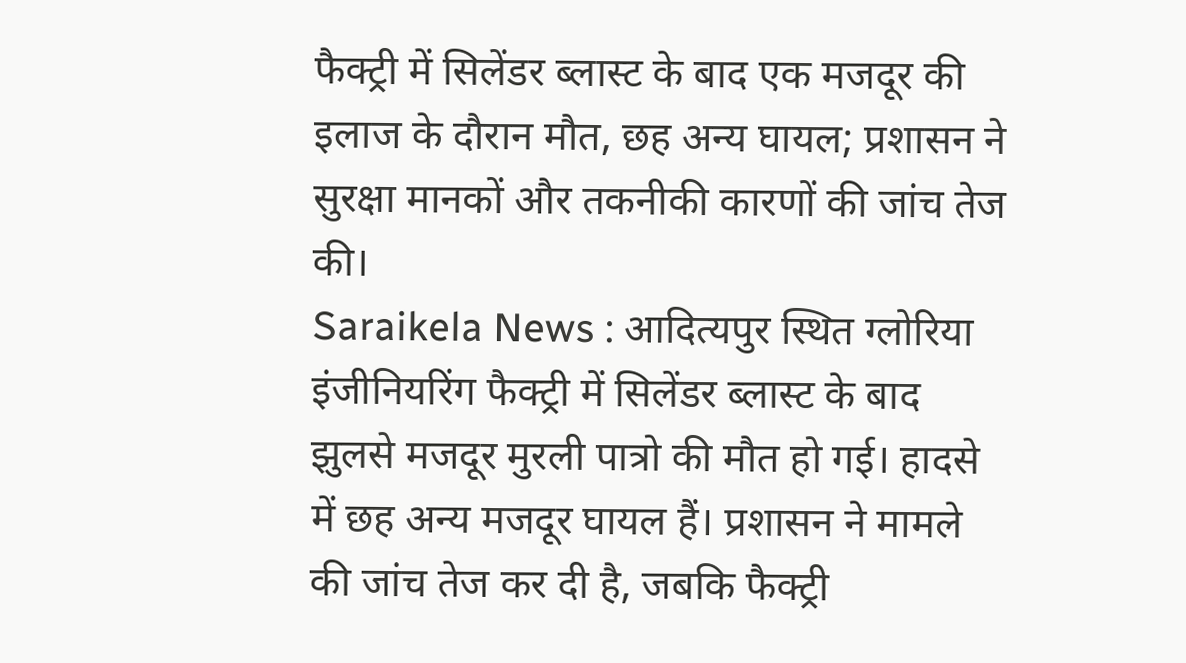फैक्ट्री में सिलेंडर ब्लास्ट के बाद एक मजदूर की इलाज के दौरान मौत, छह अन्य घायल; प्रशासन ने सुरक्षा मानकों और तकनीकी कारणों की जांच तेज की।
Saraikela News : आदित्यपुर स्थित ग्लोरिया इंजीनियरिंग फैक्ट्री में सिलेंडर ब्लास्ट के बाद झुलसे मजदूर मुरली पात्रो की मौत हो गई। हादसे में छह अन्य मजदूर घायल हैं। प्रशासन ने मामले की जांच तेज कर दी है, जबकि फैक्ट्री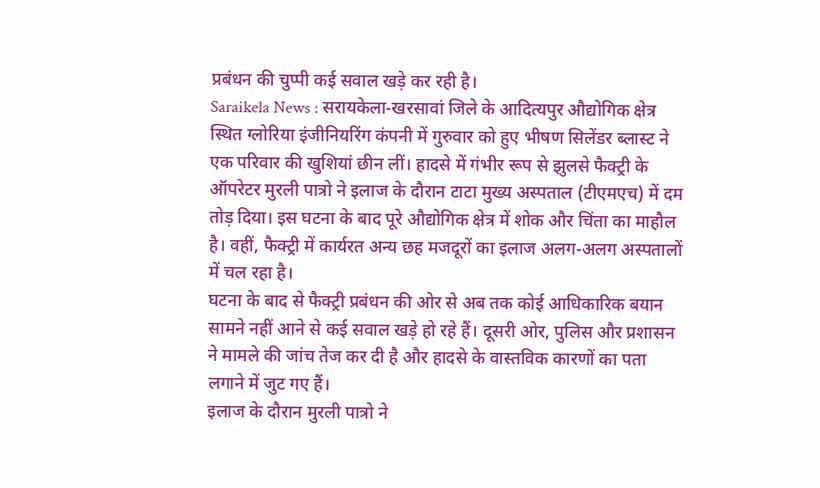प्रबंधन की चुप्पी कई सवाल खड़े कर रही है।
Saraikela News : सरायकेला-खरसावां जिले के आदित्यपुर औद्योगिक क्षेत्र स्थित ग्लोरिया इंजीनियरिंग कंपनी में गुरुवार को हुए भीषण सिलेंडर ब्लास्ट ने एक परिवार की खुशियां छीन लीं। हादसे में गंभीर रूप से झुलसे फैक्ट्री के ऑपरेटर मुरली पात्रो ने इलाज के दौरान टाटा मुख्य अस्पताल (टीएमएच) में दम तोड़ दिया। इस घटना के बाद पूरे औद्योगिक क्षेत्र में शोक और चिंता का माहौल है। वहीं, फैक्ट्री में कार्यरत अन्य छह मजदूरों का इलाज अलग-अलग अस्पतालों में चल रहा है।
घटना के बाद से फैक्ट्री प्रबंधन की ओर से अब तक कोई आधिकारिक बयान सामने नहीं आने से कई सवाल खड़े हो रहे हैं। दूसरी ओर, पुलिस और प्रशासन ने मामले की जांच तेज कर दी है और हादसे के वास्तविक कारणों का पता लगाने में जुट गए हैं।
इलाज के दौरान मुरली पात्रो ने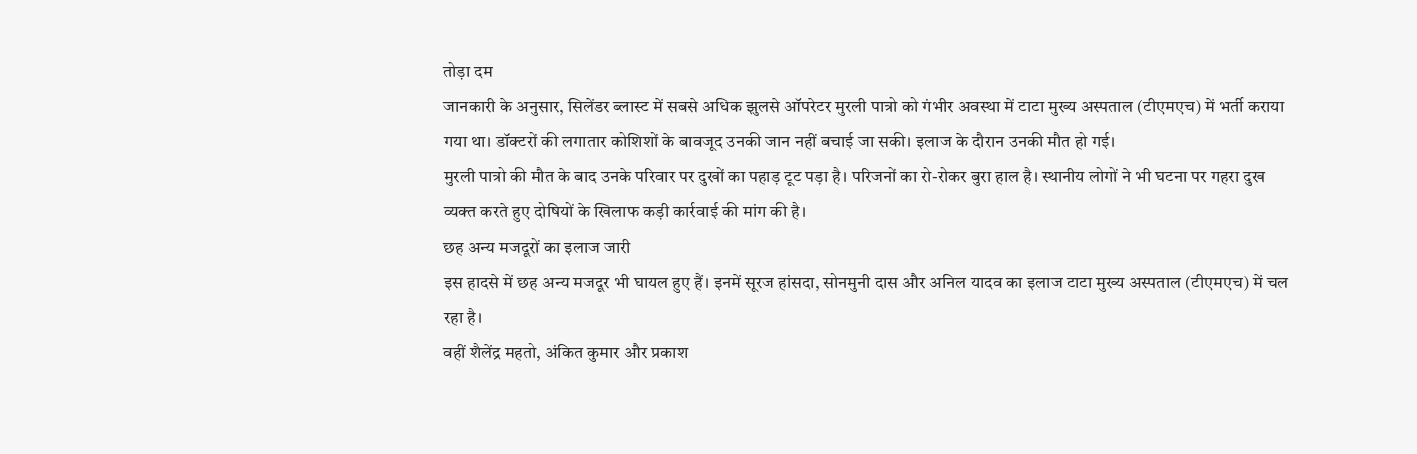तोड़ा दम
जानकारी के अनुसार, सिलेंडर ब्लास्ट में सबसे अधिक झुलसे ऑपरेटर मुरली पात्रो को गंभीर अवस्था में टाटा मुख्य अस्पताल (टीएमएच) में भर्ती कराया गया था। डॉक्टरों की लगातार कोशिशों के बावजूद उनकी जान नहीं बचाई जा सकी। इलाज के दौरान उनकी मौत हो गई।
मुरली पात्रो की मौत के बाद उनके परिवार पर दुखों का पहाड़ टूट पड़ा है। परिजनों का रो-रोकर बुरा हाल है। स्थानीय लोगों ने भी घटना पर गहरा दुख व्यक्त करते हुए दोषियों के खिलाफ कड़ी कार्रवाई की मांग की है।
छह अन्य मजदूरों का इलाज जारी
इस हादसे में छह अन्य मजदूर भी घायल हुए हैं। इनमें सूरज हांसदा, सोनमुनी दास और अनिल यादव का इलाज टाटा मुख्य अस्पताल (टीएमएच) में चल रहा है।
वहीं शैलेंद्र महतो, अंकित कुमार और प्रकाश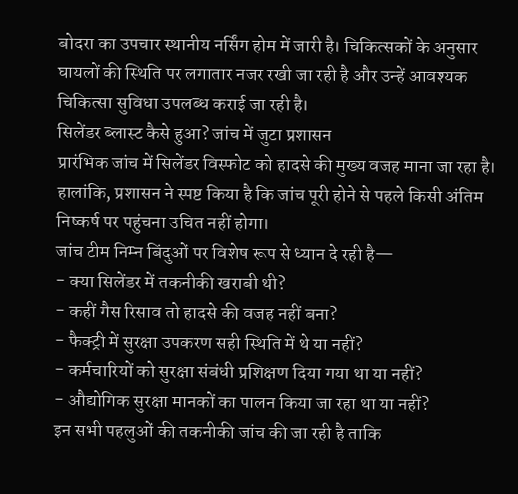बोदरा का उपचार स्थानीय नर्सिंग होम में जारी है। चिकित्सकों के अनुसार घायलों की स्थिति पर लगातार नजर रखी जा रही है और उन्हें आवश्यक चिकित्सा सुविधा उपलब्ध कराई जा रही है।
सिलेंडर ब्लास्ट कैसे हुआ? जांच में जुटा प्रशासन
प्रारंभिक जांच में सिलेंडर विस्फोट को हादसे की मुख्य वजह माना जा रहा है। हालांकि, प्रशासन ने स्पष्ट किया है कि जांच पूरी होने से पहले किसी अंतिम निष्कर्ष पर पहुंचना उचित नहीं होगा।
जांच टीम निम्न बिंदुओं पर विशेष रूप से ध्यान दे रही है—
- क्या सिलेंडर में तकनीकी खराबी थी?
- कहीं गैस रिसाव तो हादसे की वजह नहीं बना?
- फैक्ट्री में सुरक्षा उपकरण सही स्थिति में थे या नहीं?
- कर्मचारियों को सुरक्षा संबंधी प्रशिक्षण दिया गया था या नहीं?
- औद्योगिक सुरक्षा मानकों का पालन किया जा रहा था या नहीं?
इन सभी पहलुओं की तकनीकी जांच की जा रही है ताकि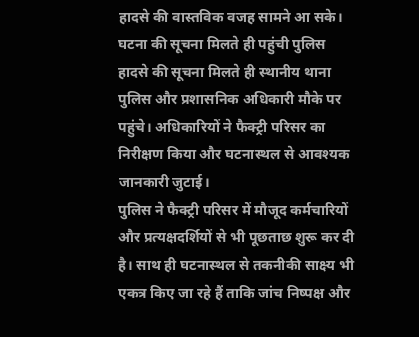हादसे की वास्तविक वजह सामने आ सके।
घटना की सूचना मिलते ही पहुंची पुलिस
हादसे की सूचना मिलते ही स्थानीय थाना पुलिस और प्रशासनिक अधिकारी मौके पर पहुंचे। अधिकारियों ने फैक्ट्री परिसर का निरीक्षण किया और घटनास्थल से आवश्यक जानकारी जुटाई।
पुलिस ने फैक्ट्री परिसर में मौजूद कर्मचारियों और प्रत्यक्षदर्शियों से भी पूछताछ शुरू कर दी है। साथ ही घटनास्थल से तकनीकी साक्ष्य भी एकत्र किए जा रहे हैं ताकि जांच निष्पक्ष और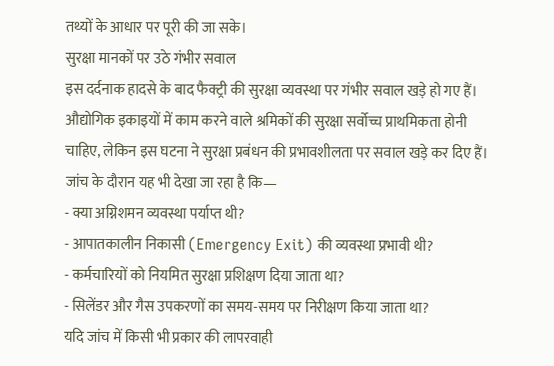तथ्यों के आधार पर पूरी की जा सके।
सुरक्षा मानकों पर उठे गंभीर सवाल
इस दर्दनाक हादसे के बाद फैक्ट्री की सुरक्षा व्यवस्था पर गंभीर सवाल खड़े हो गए हैं। औद्योगिक इकाइयों में काम करने वाले श्रमिकों की सुरक्षा सर्वोच्च प्राथमिकता होनी चाहिए, लेकिन इस घटना ने सुरक्षा प्रबंधन की प्रभावशीलता पर सवाल खड़े कर दिए हैं।
जांच के दौरान यह भी देखा जा रहा है कि—
- क्या अग्निशमन व्यवस्था पर्याप्त थी?
- आपातकालीन निकासी (Emergency Exit) की व्यवस्था प्रभावी थी?
- कर्मचारियों को नियमित सुरक्षा प्रशिक्षण दिया जाता था?
- सिलेंडर और गैस उपकरणों का समय-समय पर निरीक्षण किया जाता था?
यदि जांच में किसी भी प्रकार की लापरवाही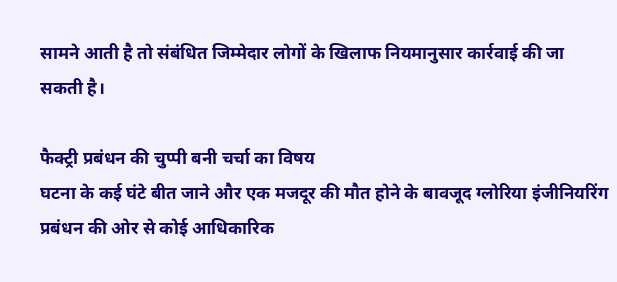सामने आती है तो संबंधित जिम्मेदार लोगों के खिलाफ नियमानुसार कार्रवाई की जा सकती है।

फैक्ट्री प्रबंधन की चुप्पी बनी चर्चा का विषय
घटना के कई घंटे बीत जाने और एक मजदूर की मौत होने के बावजूद ग्लोरिया इंजीनियरिंग प्रबंधन की ओर से कोई आधिकारिक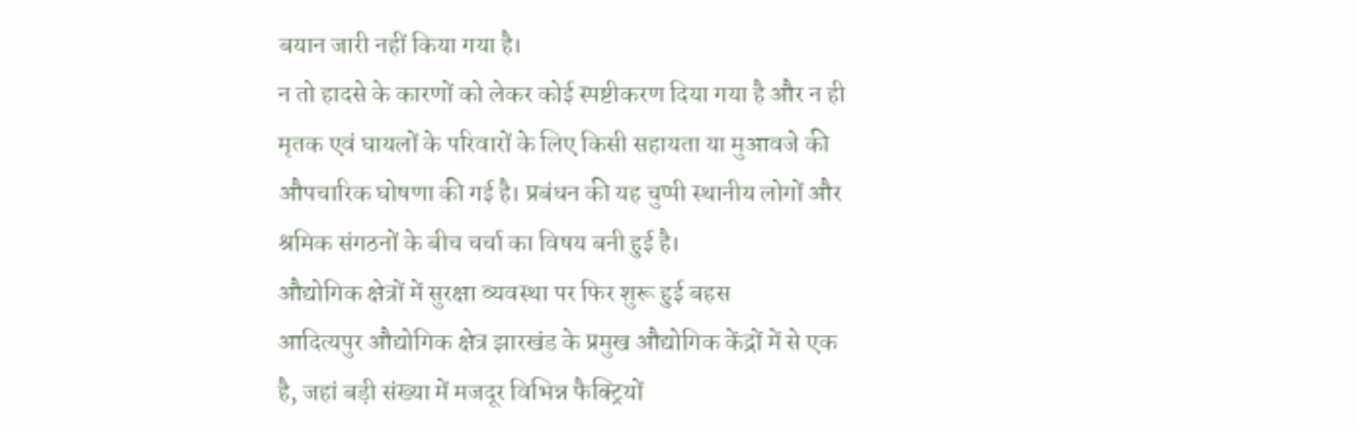बयान जारी नहीं किया गया है।
न तो हादसे के कारणों को लेकर कोई स्पष्टीकरण दिया गया है और न ही मृतक एवं घायलों के परिवारों के लिए किसी सहायता या मुआवजे की औपचारिक घोषणा की गई है। प्रबंधन की यह चुप्पी स्थानीय लोगों और श्रमिक संगठनों के बीच चर्चा का विषय बनी हुई है।
औद्योगिक क्षेत्रों में सुरक्षा व्यवस्था पर फिर शुरू हुई बहस
आदित्यपुर औद्योगिक क्षेत्र झारखंड के प्रमुख औद्योगिक केंद्रों में से एक है, जहां बड़ी संख्या में मजदूर विभिन्न फैक्ट्रियों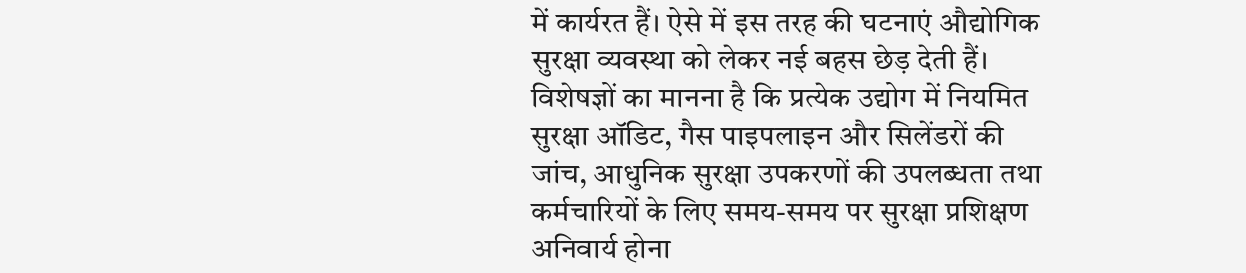में कार्यरत हैं। ऐसे में इस तरह की घटनाएं औद्योगिक सुरक्षा व्यवस्था को लेकर नई बहस छेड़ देती हैं।
विशेषज्ञों का मानना है कि प्रत्येक उद्योग में नियमित सुरक्षा ऑडिट, गैस पाइपलाइन और सिलेंडरों की जांच, आधुनिक सुरक्षा उपकरणों की उपलब्धता तथा कर्मचारियों के लिए समय-समय पर सुरक्षा प्रशिक्षण अनिवार्य होना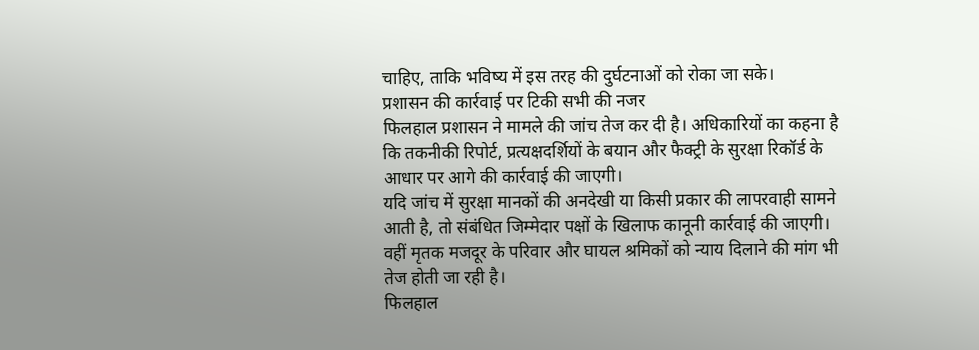चाहिए, ताकि भविष्य में इस तरह की दुर्घटनाओं को रोका जा सके।
प्रशासन की कार्रवाई पर टिकी सभी की नजर
फिलहाल प्रशासन ने मामले की जांच तेज कर दी है। अधिकारियों का कहना है कि तकनीकी रिपोर्ट, प्रत्यक्षदर्शियों के बयान और फैक्ट्री के सुरक्षा रिकॉर्ड के आधार पर आगे की कार्रवाई की जाएगी।
यदि जांच में सुरक्षा मानकों की अनदेखी या किसी प्रकार की लापरवाही सामने आती है, तो संबंधित जिम्मेदार पक्षों के खिलाफ कानूनी कार्रवाई की जाएगी। वहीं मृतक मजदूर के परिवार और घायल श्रमिकों को न्याय दिलाने की मांग भी तेज होती जा रही है।
फिलहाल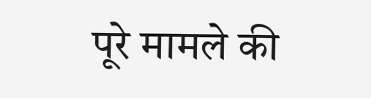पूरे मामले की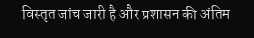विस्तृत जांच जारी है और प्रशासन की अंतिम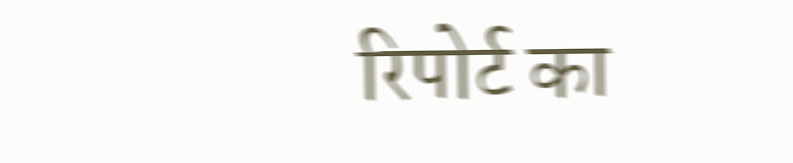रिपोर्ट का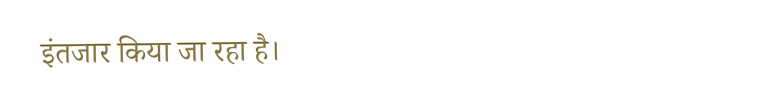इंतजार किया जा रहा है।